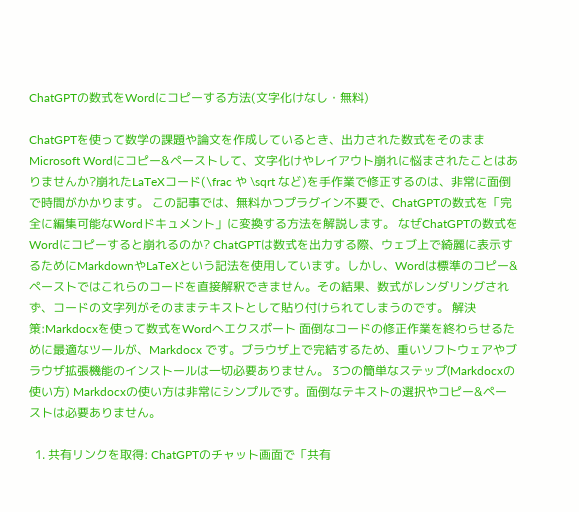ChatGPTの数式をWordにコピーする方法(文字化けなし・無料)

ChatGPTを使って数学の課題や論文を作成しているとき、出力された数式をそのままMicrosoft Wordにコピー&ペーストして、文字化けやレイアウト崩れに悩まされたことはありませんか?崩れたLaTeXコード(\frac や \sqrt など)を手作業で修正するのは、非常に面倒で時間がかかります。 この記事では、無料かつプラグイン不要で、ChatGPTの数式を「完全に編集可能なWordドキュメント」に変換する方法を解説します。 なぜChatGPTの数式をWordにコピーすると崩れるのか? ChatGPTは数式を出力する際、ウェブ上で綺麗に表示するためにMarkdownやLaTeXという記法を使用しています。しかし、Wordは標準のコピー&ペーストではこれらのコードを直接解釈できません。その結果、数式がレンダリングされず、コードの文字列がそのままテキストとして貼り付けられてしまうのです。 解決策:Markdocxを使って数式をWordへエクスポート 面倒なコードの修正作業を終わらせるために最適なツールが、Markdocx です。ブラウザ上で完結するため、重いソフトウェアやブラウザ拡張機能のインストールは一切必要ありません。 3つの簡単なステップ(Markdocxの使い方) Markdocxの使い方は非常にシンプルです。面倒なテキストの選択やコピー&ペーストは必要ありません。

  1. 共有リンクを取得: ChatGPTのチャット画面で「共有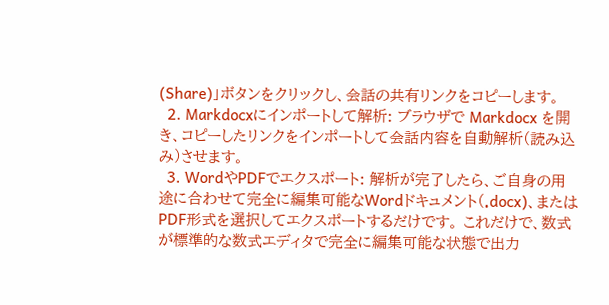(Share)」ボタンをクリックし、会話の共有リンクをコピーします。
  2. Markdocxにインポートして解析: ブラウザで Markdocx を開き、コピーしたリンクをインポートして会話内容を自動解析(読み込み)させます。
  3. WordやPDFでエクスポート: 解析が完了したら、ご自身の用途に合わせて完全に編集可能なWordドキュメント(.docx)、またはPDF形式を選択してエクスポートするだけです。 これだけで、数式が標準的な数式エディタで完全に編集可能な状態で出力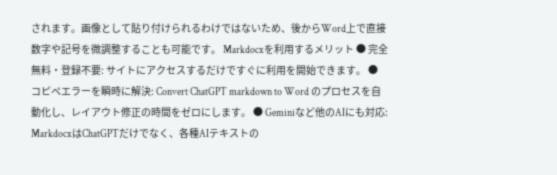されます。画像として貼り付けられるわけではないため、後からWord上で直接数字や記号を微調整することも可能です。 Markdocxを利用するメリット ● 完全無料・登録不要: サイトにアクセスするだけですぐに利用を開始できます。 ● コピペエラーを瞬時に解決: Convert ChatGPT markdown to Word のプロセスを自動化し、レイアウト修正の時間をゼロにします。 ● Geminiなど他のAIにも対応: MarkdocxはChatGPTだけでなく、各種AIテキストの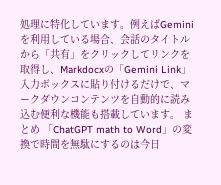処理に特化しています。例えばGeminiを利用している場合、会話のタイトルから「共有」をクリックしてリンクを取得し、Markdocxの「Gemini Link」入力ボックスに貼り付けるだけで、マークダウンコンテンツを自動的に読み込む便利な機能も搭載しています。 まとめ 「ChatGPT math to Word」の変換で時間を無駄にするのは今日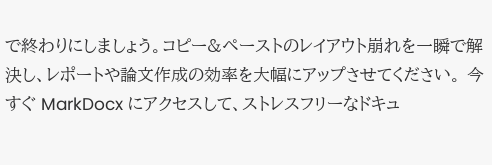で終わりにしましょう。コピー&ペーストのレイアウト崩れを一瞬で解決し、レポートや論文作成の効率を大幅にアップさせてください。 今すぐ MarkDocx にアクセスして、ストレスフリーなドキュ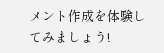メント作成を体験してみましょう!